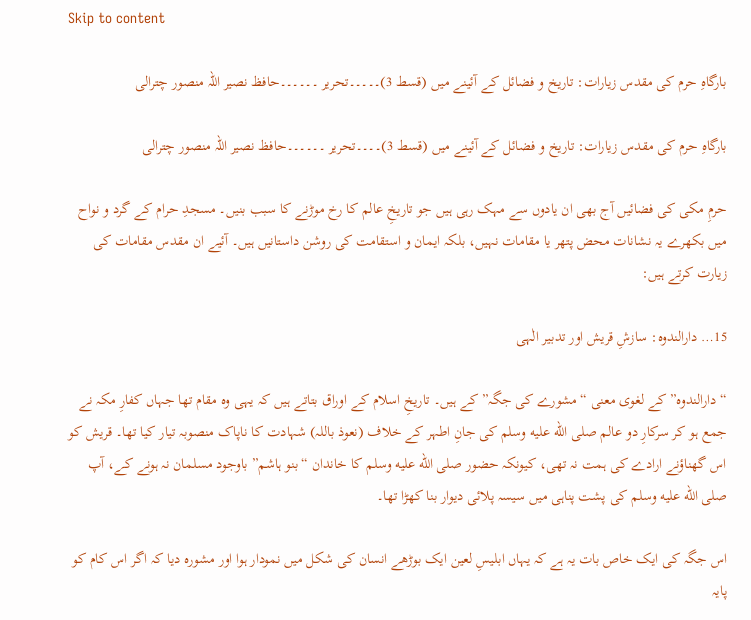Skip to content

بارگاہِ حرم کی مقدس زیارات: تاریخ و فضائل کے آئینے میں (قسط 3)۔۔۔۔۔تحریر ۔۔۔۔۔۔حافظ نصیر اللہ منصور چترالی

بارگاہِ حرم کی مقدس زیارات: تاریخ و فضائل کے آئینے میں (قسط 3)۔۔۔۔تحریر ۔۔۔۔۔۔حافظ نصیر اللہ منصور چترالی

حرمِ مکی کی فضائیں آج بھی ان یادوں سے مہک رہی ہیں جو تاریخِ عالم کا رخ موڑنے کا سبب بنیں۔ مسجدِ حرام کے گرد و نواح میں بکھرے یہ نشانات محض پتھر یا مقامات نہیں، بلکہ ایمان و استقامت کی روشن داستانیں ہیں۔ آئیے ان مقدس مقامات کی زیارت کرتے ہیں:

15… دارالندوہ: سازشِ قریش اور تدبیر الٰہی

“دارالندوہ” کے لغوی معنی “مشورے کی جگہ” کے ہیں۔ تاریخِ اسلام کے اوراق بتاتے ہیں کہ یہی وہ مقام تھا جہاں کفارِ مکہ نے جمع ہو کر سرکارِ دو عالم صلى الله عليه وسلم کی جانِ اطہر کے خلاف (نعوذ باللہ) شہادت کا ناپاک منصوبہ تیار کیا تھا۔ قریش کو اس گھناؤنے ارادے کی ہمت نہ تھی، کیونکہ حضور صلى الله عليه وسلم کا خاندان “بنو ہاشم” باوجود مسلمان نہ ہونے کے، آپ صلى الله عليه وسلم کی پشت پناہی میں سیسہ پلائی دیوار بنا کھڑا تھا۔

اس جگہ کی ایک خاص بات یہ ہے کہ یہاں ابلیسِ لعین ایک بوڑھے انسان کی شکل میں نمودار ہوا اور مشورہ دیا کہ اگر اس کام کو پایہ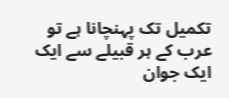تکمیل تک پہنچانا ہے تو عرب کے ہر قبیلے سے ایک ایک جوان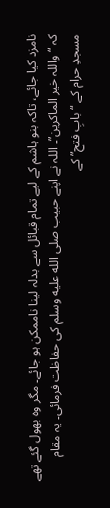نامزد کیا جائے، تاکہ بنو ہاشم کے لیے تمام قبائل سے بدلہ لینا ناممکن ہو جائے۔ مگر وہ بھول گئے تھے کہ “واللہ خیر الماکرین”۔ اللہ نے اپنے حبیب صلى الله عليه وسلم کی حفاظت فرمائی۔ یہ مقام مسجدِ حرام کے “بابِ فتح” کے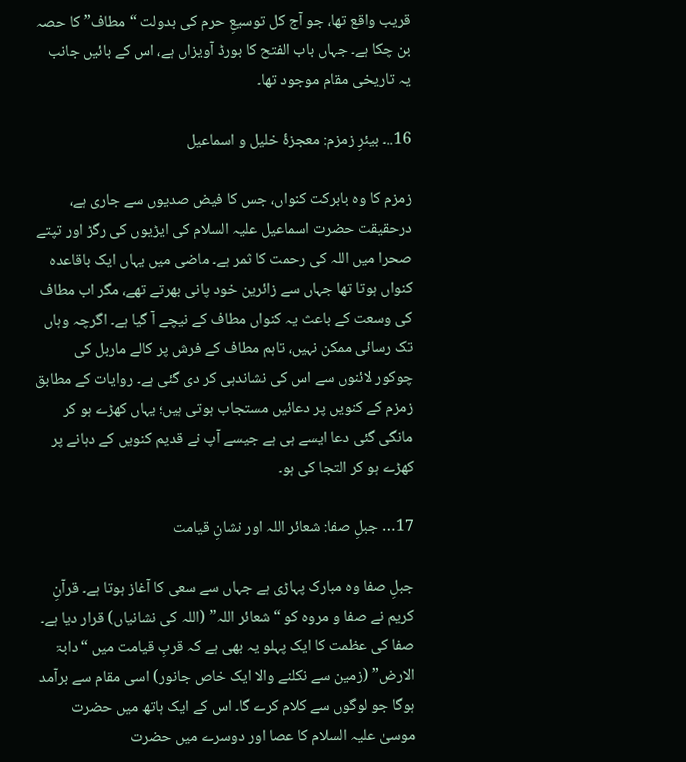قریب واقع تھا، جو آج کل توسیعِ حرم کی بدولت “مطاف” کا حصہ بن چکا ہے۔ جہاں باب الفتح کا بورڈ آویزاں ہے، اس کے بائیں جانب یہ تاریخی مقام موجود تھا۔

16..۔ بیئرِ زمزم: معجزۂ خلیل و اسماعیل

زمزم کا وہ بابرکت کنواں، جس کا فیض صدیوں سے جاری ہے، درحقیقت حضرت اسماعیل علیہ السلام کی ایڑیوں کی رگڑ اور تپتے صحرا میں اللہ کی رحمت کا ثمر ہے۔ ماضی میں یہاں ایک باقاعدہ کنواں ہوتا تھا جہاں سے زائرین خود پانی بھرتے تھے، مگر اب مطاف کی وسعت کے باعث یہ کنواں مطاف کے نیچے آ گیا ہے۔ اگرچہ وہاں تک رسائی ممکن نہیں، تاہم مطاف کے فرش پر کالے ماربل کی چوکور لائنوں سے اس کی نشاندہی کر دی گئی ہے۔ روایات کے مطابق زمزم کے کنویں پر دعائیں مستجاب ہوتی ہیں؛ یہاں کھڑے ہو کر مانگی گئی دعا ایسے ہی ہے جیسے آپ نے قدیم کنویں کے دہانے پر کھڑے ہو کر التجا کی ہو۔

17… جبلِ صفا: شعائر اللہ اور نشانِ قیامت

جبلِ صفا وہ مبارک پہاڑی ہے جہاں سے سعی کا آغاز ہوتا ہے۔ قرآنِ کریم نے صفا و مروہ کو “شعائر اللہ” (اللہ کی نشانیاں) قرار دیا ہے۔ صفا کی عظمت کا ایک پہلو یہ بھی ہے کہ قربِ قیامت میں “دابۃ الارض” (زمین سے نکلنے والا ایک خاص جانور) اسی مقام سے برآمد ہوگا جو لوگوں سے کلام کرے گا۔ اس کے ایک ہاتھ میں حضرت موسیٰ علیہ السلام کا عصا اور دوسرے میں حضرت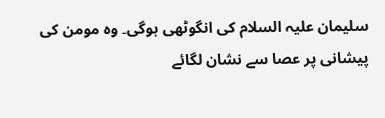سلیمان علیہ السلام کی انگوٹھی ہوگی۔ وہ مومن کی پیشانی پر عصا سے نشان لگائے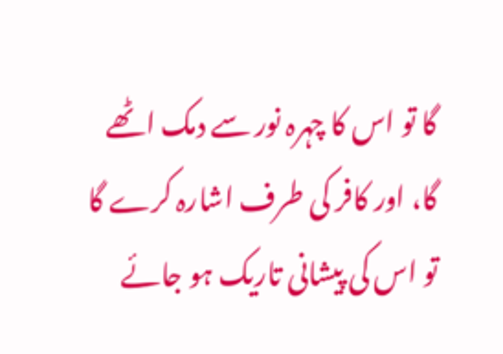گا تو اس کا چہرہ نور سے دمک اٹھے گا، اور کافر کی طرف اشارہ کرے گا تو اس کی پیشانی تاریک ہو جائے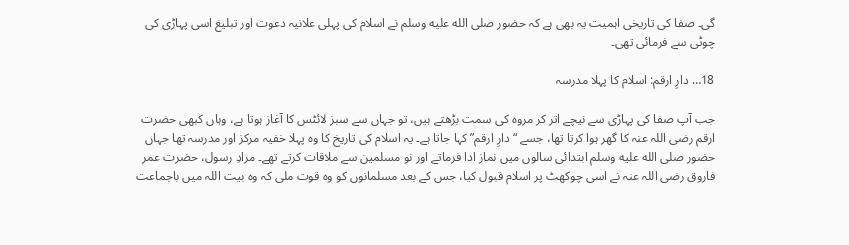گی۔ صفا کی تاریخی اہمیت یہ بھی ہے کہ حضور صلى الله عليه وسلم نے اسلام کی پہلی علانیہ دعوت اور تبلیغ اسی پہاڑی کی چوٹی سے فرمائی تھی۔

18… دارِ ارقم: اسلام کا پہلا مدرسہ

جب آپ صفا کی پہاڑی سے نیچے اتر کر مروہ کی سمت بڑھتے ہیں، تو جہاں سے سبز لائٹس کا آغاز ہوتا ہے، وہاں کبھی حضرت ارقم رضی اللہ عنہ کا گھر ہوا کرتا تھا، جسے “دارِ ارقم” کہا جاتا ہے۔ یہ اسلام کی تاریخ کا وہ پہلا خفیہ مرکز اور مدرسہ تھا جہاں حضور صلى الله عليه وسلم ابتدائی سالوں میں نماز ادا فرماتے اور نو مسلمین سے ملاقات کرتے تھے۔ مرادِ رسول، حضرت عمر فاروق رضی اللہ عنہ نے اسی چوکھٹ پر اسلام قبول کیا، جس کے بعد مسلمانوں کو وہ قوت ملی کہ وہ بیت اللہ میں باجماعت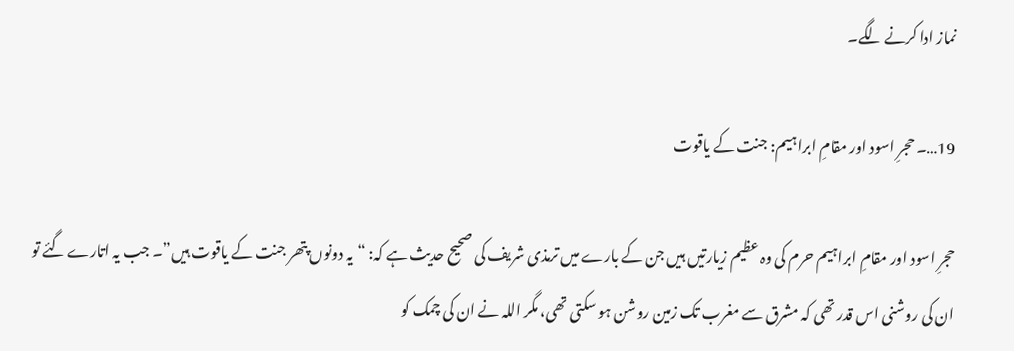نماز ادا کرنے لگے۔

19…۔ حجرِ اسود اور مقامِ ابراہیم: جنت کے یاقوت

حجرِ اسود اور مقامِ ابراہیم حرم کی وہ عظیم زیارتیں ہیں جن کے بارے میں ترمذی شریف کی صحیح حدیث ہے کہ: “یہ دونوں پتھر جنت کے یاقوت ہیں”۔ جب یہ اتارے گئے تو ان کی روشنی اس قدر تھی کہ مشرق سے مغرب تک زمین روشن ہو سکتی تھی، مگر اللہ نے ان کی چمک کو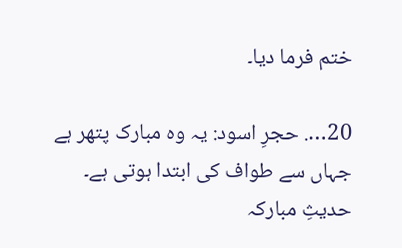ختم فرما دیا۔

20…. حجرِ اسود: یہ وہ مبارک پتھر ہے جہاں سے طواف کی ابتدا ہوتی ہے۔ حدیثِ مبارکہ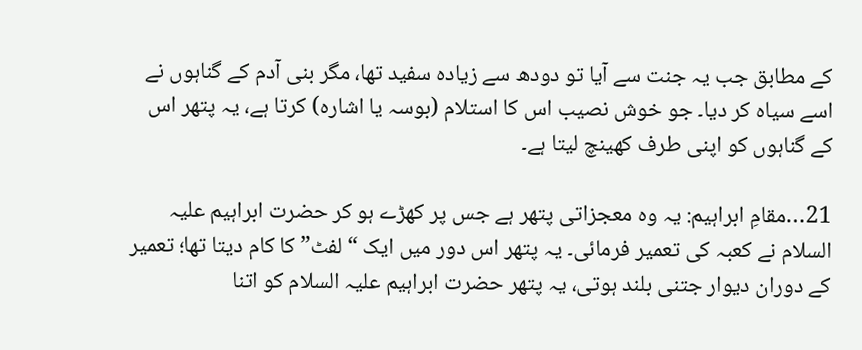کے مطابق جب یہ جنت سے آیا تو دودھ سے زیادہ سفید تھا، مگر بنی آدم کے گناہوں نے اسے سیاہ کر دیا۔ جو خوش نصیب اس کا استلام (بوسہ یا اشارہ) کرتا ہے، یہ پتھر اس کے گناہوں کو اپنی طرف کھینچ لیتا ہے۔

21…مقامِ ابراہیم: یہ وہ معجزاتی پتھر ہے جس پر کھڑے ہو کر حضرت ابراہیم علیہ السلام نے کعبہ کی تعمیر فرمائی۔ یہ پتھر اس دور میں ایک “لفٹ” کا کام دیتا تھا؛ تعمیر کے دوران دیوار جتنی بلند ہوتی، یہ پتھر حضرت ابراہیم علیہ السلام کو اتنا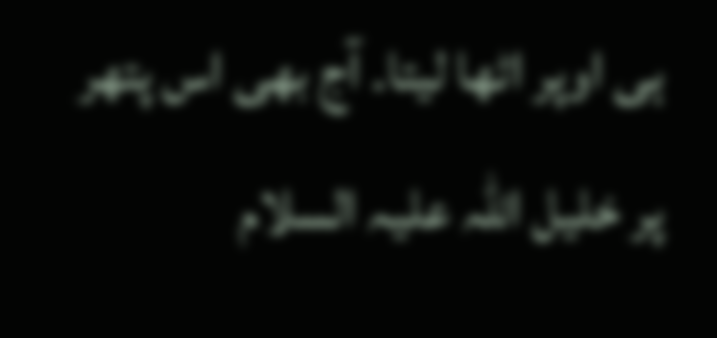ہی اوپر اٹھا لیتا۔ آج بھی اس پتھر پر خلیل اللہ علیہ السلام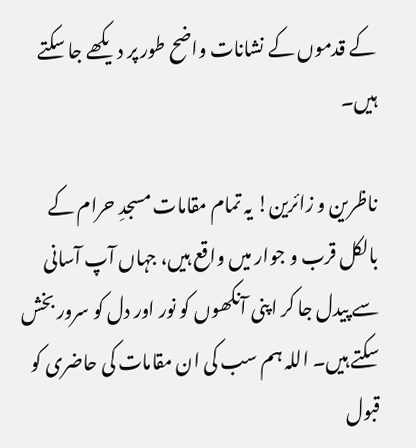کے قدموں کے نشانات واضح طور پر دیکھے جا سکتے ہیں۔

ناظرین و زائرین! یہ تمام مقامات مسجدِ حرام کے بالکل قرب و جوار میں واقع ہیں، جہاں آپ آسانی سے پیدل جا کر اپنی آنکھوں کو نور اور دل کو سرور بخش سکتے ہیں۔ اللہ ہم سب کی ان مقامات کی حاضری کو قبول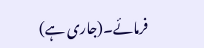فرمائے۔(جاری ہے)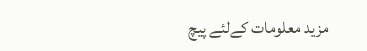مزید معلومات کےلئے پیچ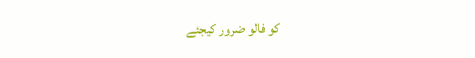کو فالو ضرور کیجئے